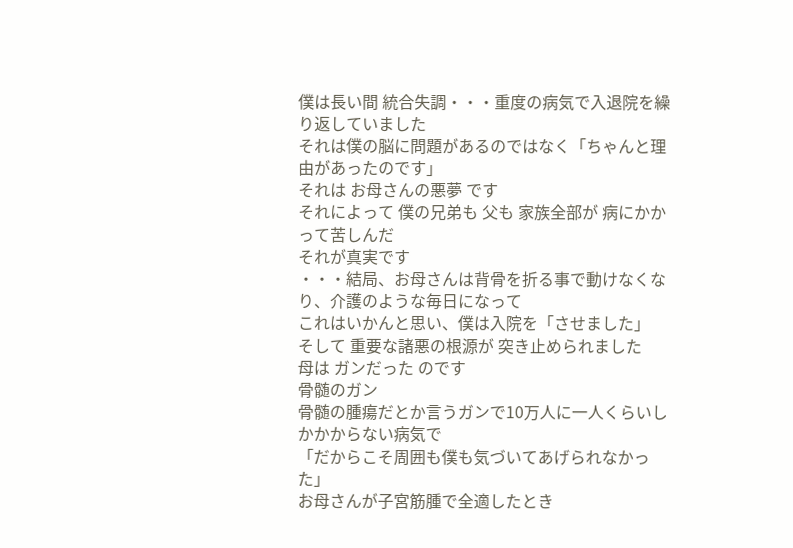僕は長い間 統合失調・・・重度の病気で入退院を繰り返していました
それは僕の脳に問題があるのではなく「ちゃんと理由があったのです」
それは お母さんの悪夢 です
それによって 僕の兄弟も 父も 家族全部が 病にかかって苦しんだ
それが真実です
・・・結局、お母さんは背骨を折る事で動けなくなり、介護のような毎日になって
これはいかんと思い、僕は入院を「させました」
そして 重要な諸悪の根源が 突き止められました
母は ガンだった のです
骨髄のガン
骨髄の腫瘍だとか言うガンで10万人に一人くらいしかかからない病気で
「だからこそ周囲も僕も気づいてあげられなかった」
お母さんが子宮筋腫で全適したとき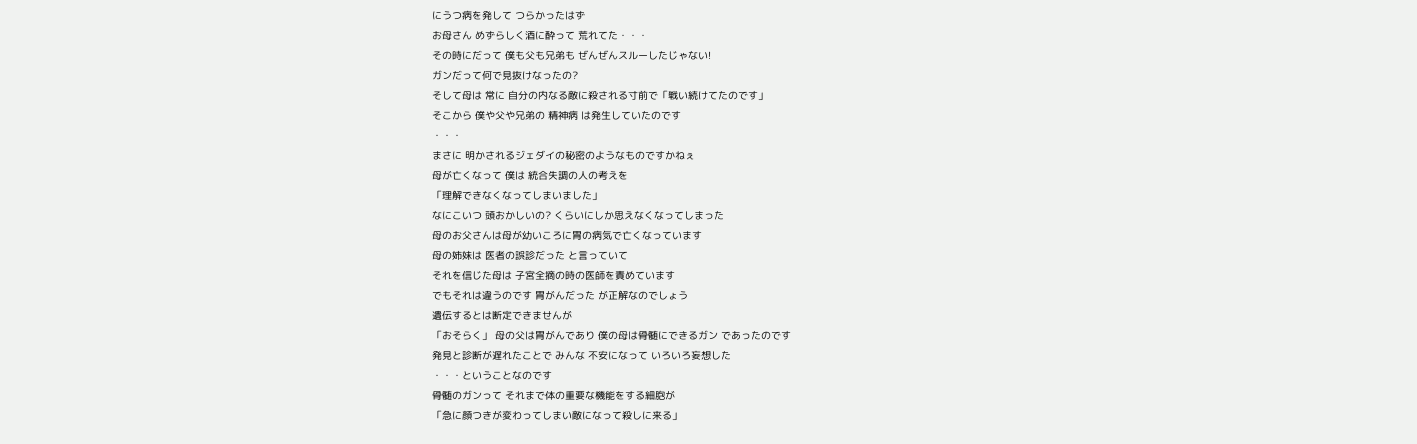にうつ病を発して つらかったはず
お母さん めずらしく酒に酔って 荒れてた・・・
その時にだって 僕も父も兄弟も ぜんぜんスルーしたじゃない!
ガンだって何で見抜けなったの?
そして母は 常に 自分の内なる敵に殺される寸前で「戦い続けてたのです」
そこから 僕や父や兄弟の 精神病 は発生していたのです
・・・
まさに 明かされるジェダイの秘密のようなものですかねぇ
母が亡くなって 僕は 統合失調の人の考えを
「理解できなくなってしまいました」
なにこいつ 頭おかしいの? くらいにしか思えなくなってしまった
母のお父さんは母が幼いころに胃の病気で亡くなっています
母の姉妹は 医者の誤診だった と言っていて
それを信じた母は 子宮全摘の時の医師を責めています
でもそれは違うのです 胃がんだった が正解なのでしょう
遺伝するとは断定できませんが
「おそらく」 母の父は胃がんであり 僕の母は骨髄にできるガン であったのです
発見と診断が遅れたことで みんな 不安になって いろいろ妄想した
・・・ということなのです
骨髄のガンって それまで体の重要な機能をする細胞が
「急に顔つきが変わってしまい敵になって殺しに来る」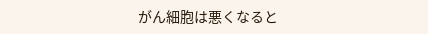がん細胞は悪くなると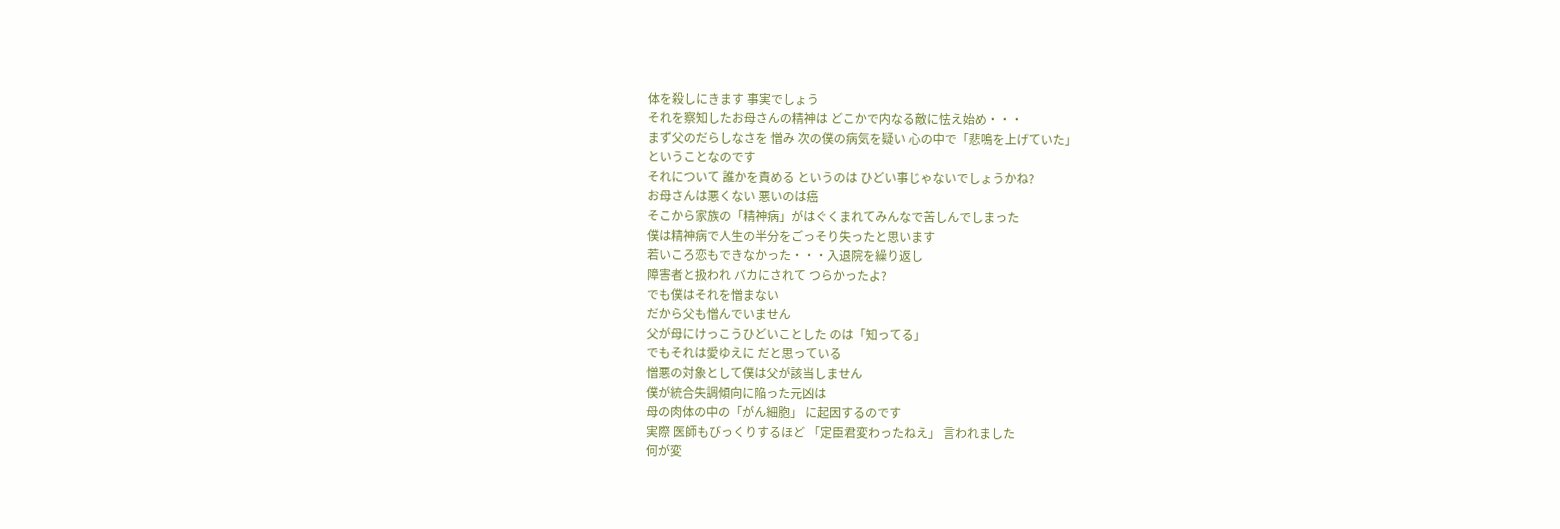体を殺しにきます 事実でしょう
それを察知したお母さんの精神は どこかで内なる敵に怯え始め・・・
まず父のだらしなさを 憎み 次の僕の病気を疑い 心の中で「悲鳴を上げていた」
ということなのです
それについて 誰かを責める というのは ひどい事じゃないでしょうかね?
お母さんは悪くない 悪いのは癌
そこから家族の「精神病」がはぐくまれてみんなで苦しんでしまった
僕は精神病で人生の半分をごっそり失ったと思います
若いころ恋もできなかった・・・入退院を繰り返し
障害者と扱われ バカにされて つらかったよ?
でも僕はそれを憎まない
だから父も憎んでいません
父が母にけっこうひどいことした のは「知ってる」
でもそれは愛ゆえに だと思っている
憎悪の対象として僕は父が該当しません
僕が統合失調傾向に陥った元凶は
母の肉体の中の「がん細胞」 に起因するのです
実際 医師もびっくりするほど 「定臣君変わったねえ」 言われました
何が変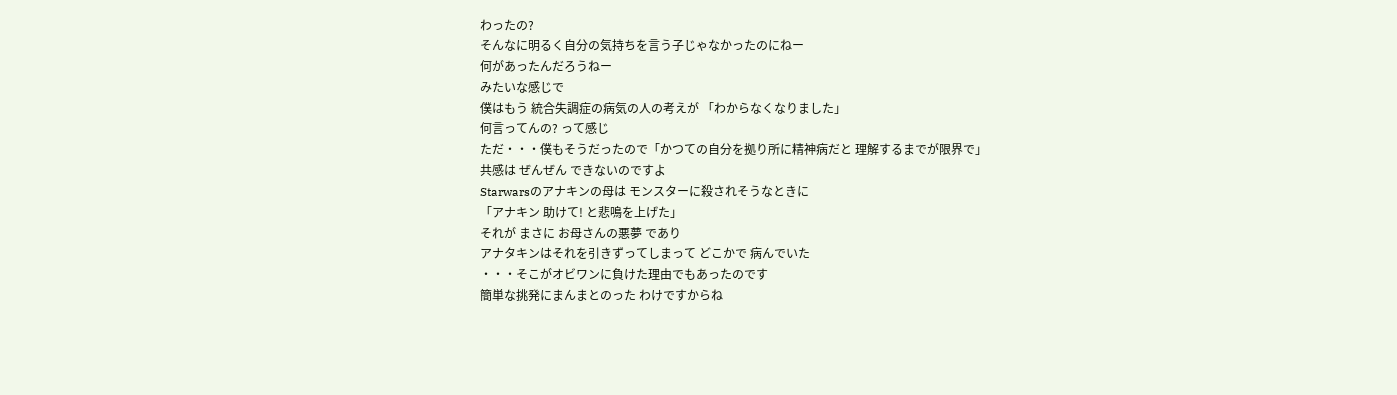わったの?
そんなに明るく自分の気持ちを言う子じゃなかったのにねー
何があったんだろうねー
みたいな感じで
僕はもう 統合失調症の病気の人の考えが 「わからなくなりました」
何言ってんの? って感じ
ただ・・・僕もそうだったので「かつての自分を拠り所に精神病だと 理解するまでが限界で」
共感は ぜんぜん できないのですよ
Starwarsのアナキンの母は モンスターに殺されそうなときに
「アナキン 助けて! と悲鳴を上げた」
それが まさに お母さんの悪夢 であり
アナタキンはそれを引きずってしまって どこかで 病んでいた
・・・そこがオビワンに負けた理由でもあったのです
簡単な挑発にまんまとのった わけですからね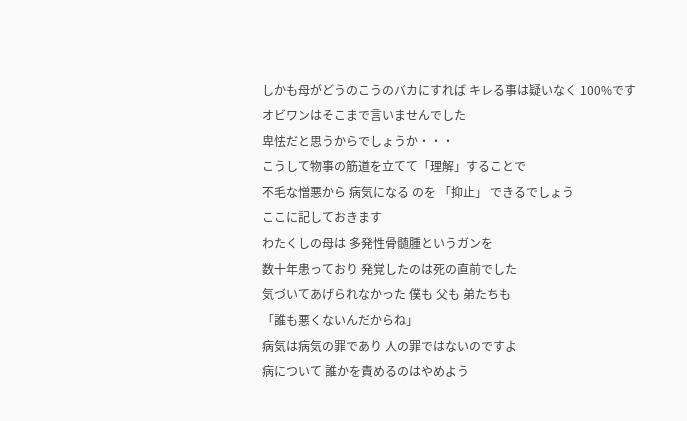しかも母がどうのこうのバカにすれば キレる事は疑いなく 100%です
オビワンはそこまで言いませんでした
卑怯だと思うからでしょうか・・・
こうして物事の筋道を立てて「理解」することで
不毛な憎悪から 病気になる のを 「抑止」 できるでしょう
ここに記しておきます
わたくしの母は 多発性骨髄腫というガンを
数十年患っており 発覚したのは死の直前でした
気づいてあげられなかった 僕も 父も 弟たちも
「誰も悪くないんだからね」
病気は病気の罪であり 人の罪ではないのですよ
病について 誰かを責めるのはやめよう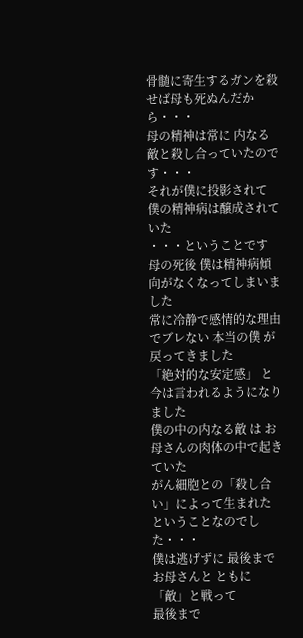骨髄に寄生するガンを殺せば母も死ぬんだから・・・
母の精神は常に 内なる敵と殺し合っていたのです・・・
それが僕に投影されて 僕の精神病は醸成されていた
・・・ということです
母の死後 僕は精神病傾向がなくなってしまいました
常に冷静で感情的な理由でブレない 本当の僕 が戻ってきました
「絶対的な安定感」 と今は言われるようになりました
僕の中の内なる敵 は お母さんの肉体の中で起きていた
がん細胞との「殺し合い」によって生まれた
ということなのでした・・・
僕は逃げずに 最後まで お母さんと ともに「敵」と戦って
最後まで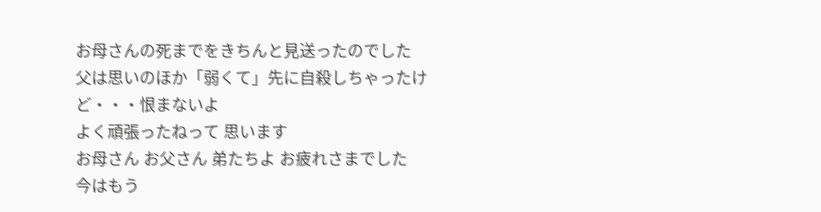お母さんの死までをきちんと見送ったのでした
父は思いのほか「弱くて」先に自殺しちゃったけど・・・恨まないよ
よく頑張ったねって 思います
お母さん お父さん 弟たちよ お疲れさまでした
今はもう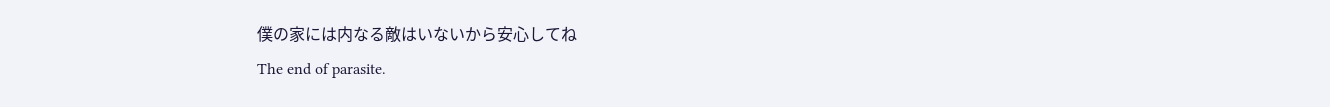僕の家には内なる敵はいないから安心してね
The end of parasite.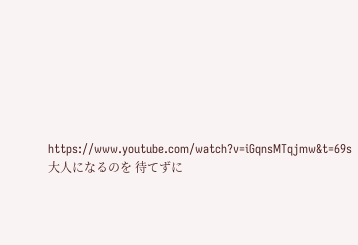https://www.youtube.com/watch?v=iGqnsMTqjmw&t=69s
大人になるのを 待てずに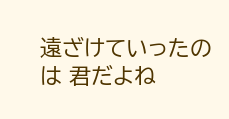遠ざけていったのは 君だよね